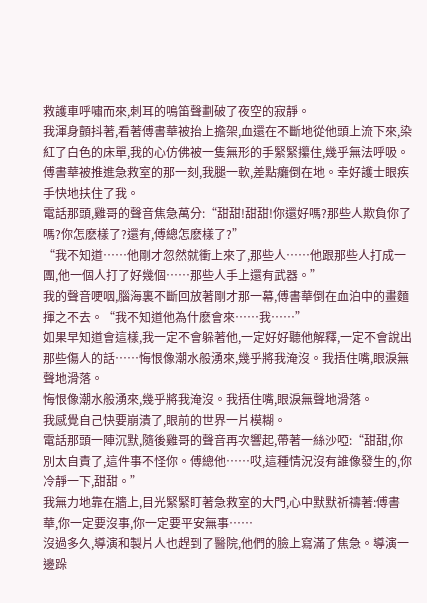救護車呼嘯而來,刺耳的鳴笛聲劃破了夜空的寂靜。
我渾身顫抖著,看著傅書華被抬上擔架,血還在不斷地從他頭上流下來,染紅了白色的床單,我的心仿佛被一隻無形的手緊緊攥住,幾乎無法呼吸。
傅書華被推進急救室的那一刻,我腿一軟,差點癱倒在地。幸好護士眼疾手快地扶住了我。
電話那頭,雞哥的聲音焦急萬分:“甜甜!甜甜!你還好嗎?那些人欺負你了嗎?你怎麽樣了?還有,傅總怎麽樣了?”
“我不知道……他剛才忽然就衝上來了,那些人……他跟那些人打成一團,他一個人打了好幾個……那些人手上還有武器。”
我的聲音哽咽,腦海裏不斷回放著剛才那一幕,傅書華倒在血泊中的畫麵揮之不去。“我不知道他為什麽會來……我……”
如果早知道會這樣,我一定不會躲著他,一定好好聽他解釋,一定不會說出那些傷人的話……悔恨像潮水般湧來,幾乎將我淹沒。我捂住嘴,眼淚無聲地滑落。
悔恨像潮水般湧來,幾乎將我淹沒。我捂住嘴,眼淚無聲地滑落。
我感覺自己快要崩潰了,眼前的世界一片模糊。
電話那頭一陣沉默,隨後雞哥的聲音再次響起,帶著一絲沙啞:“甜甜,你別太自責了,這件事不怪你。傅總他……哎,這種情況沒有誰像發生的,你冷靜一下,甜甜。”
我無力地靠在牆上,目光緊緊盯著急救室的大門,心中默默祈禱著:傅書華,你一定要沒事,你一定要平安無事……
沒過多久,導演和製片人也趕到了醫院,他們的臉上寫滿了焦急。導演一邊跺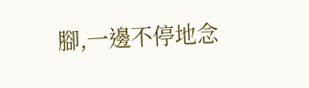腳,一邊不停地念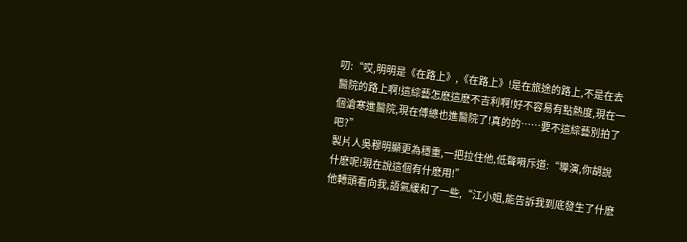叨:“哎,明明是《在路上》,《在路上》!是在旅途的路上,不是在去醫院的路上啊!這綜藝怎麽這麽不吉利啊!好不容易有點熱度,現在一個滄寒進醫院,現在傅總也進醫院了!真的的……要不這綜藝別拍了吧?”
製片人吳穆明顯更為穩重,一把拉住他,低聲嗬斥道:“導演,你胡說什麽呢!現在說這個有什麽用!”
他轉頭看向我,語氣緩和了一些,“江小姐,能告訴我到底發生了什麽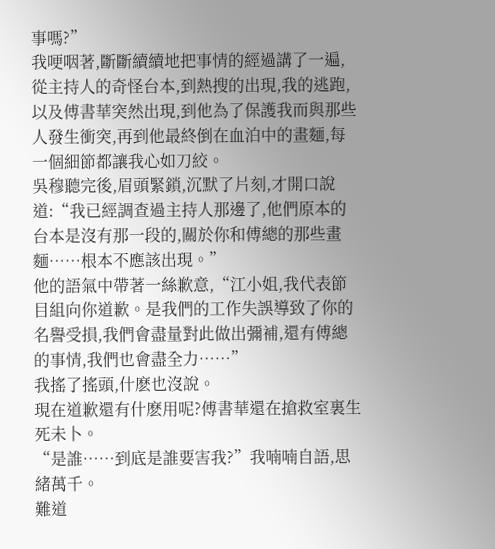事嗎?”
我哽咽著,斷斷續續地把事情的經過講了一遍,從主持人的奇怪台本,到熱搜的出現,我的逃跑,以及傅書華突然出現,到他為了保護我而與那些人發生衝突,再到他最終倒在血泊中的畫麵,每一個細節都讓我心如刀絞。
吳穆聽完後,眉頭緊鎖,沉默了片刻,才開口說道:“我已經調查過主持人那邊了,他們原本的台本是沒有那一段的,關於你和傅總的那些畫麵……根本不應該出現。”
他的語氣中帶著一絲歉意,“江小姐,我代表節目組向你道歉。是我們的工作失誤導致了你的名譽受損,我們會盡量對此做出彌補,還有傅總的事情,我們也會盡全力……”
我搖了搖頭,什麽也沒說。
現在道歉還有什麽用呢?傅書華還在搶救室裏生死未卜。
“是誰……到底是誰要害我?”我喃喃自語,思緒萬千。
難道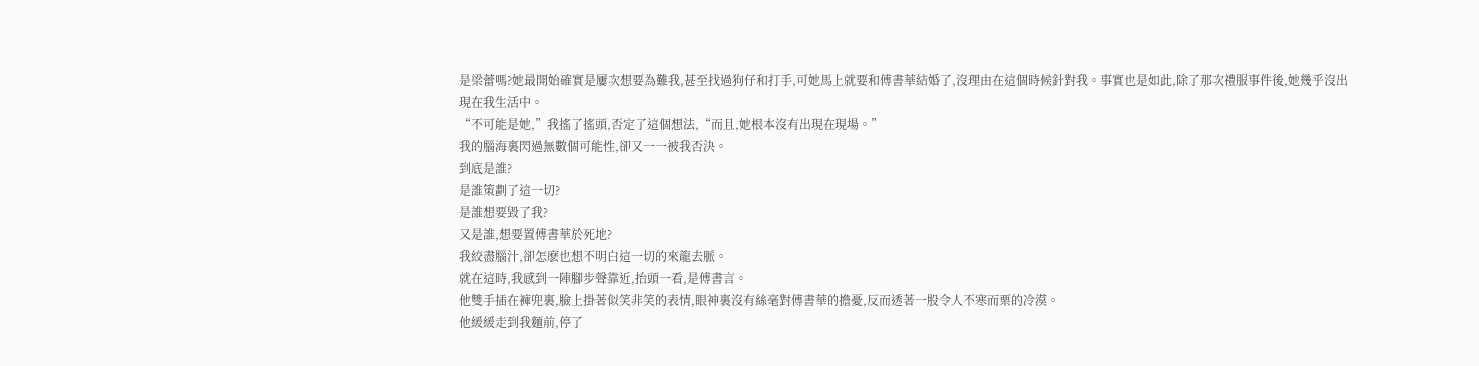是梁蕾嗎?她最開始確實是屢次想要為難我,甚至找過狗仔和打手,可她馬上就要和傅書華結婚了,沒理由在這個時候針對我。事實也是如此,除了那次禮服事件後,她幾乎沒出現在我生活中。
“不可能是她,”我搖了搖頭,否定了這個想法,“而且,她根本沒有出現在現場。”
我的腦海裏閃過無數個可能性,卻又一一被我否決。
到底是誰?
是誰策劃了這一切?
是誰想要毀了我?
又是誰,想要置傅書華於死地?
我絞盡腦汁,卻怎麽也想不明白這一切的來龍去脈。
就在這時,我感到一陣腳步聲靠近,抬頭一看,是傅書言。
他雙手插在褲兜裏,臉上掛著似笑非笑的表情,眼神裏沒有絲毫對傅書華的擔憂,反而透著一股令人不寒而栗的冷漠。
他緩緩走到我麵前,停了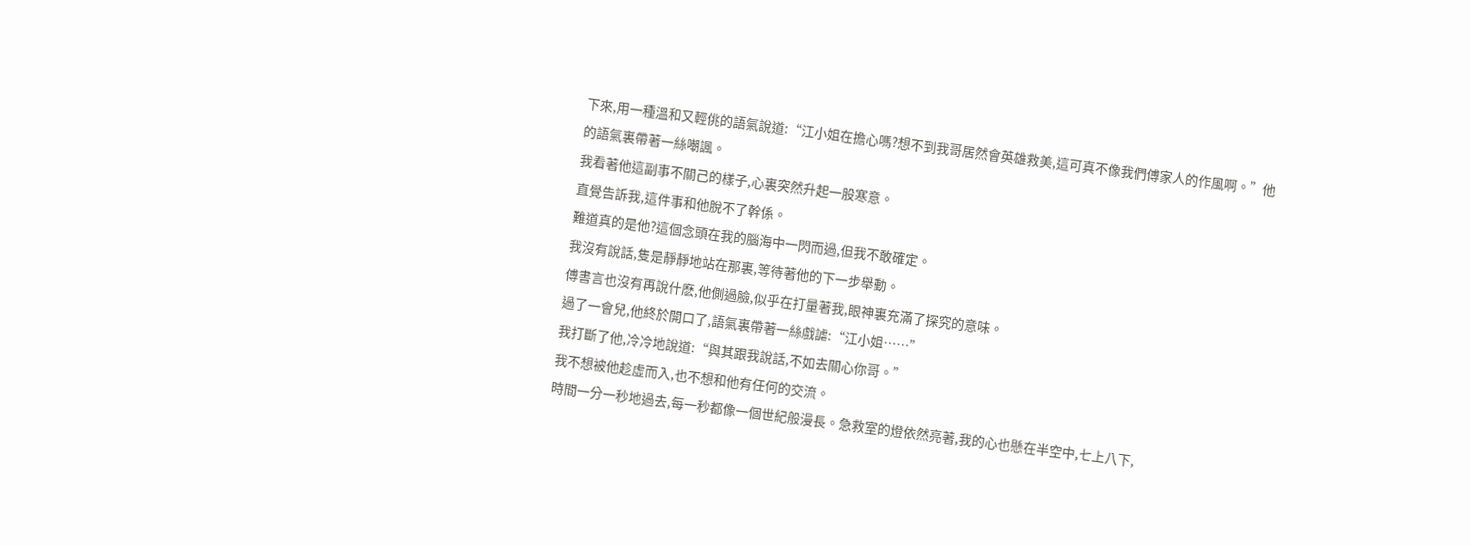下來,用一種溫和又輕佻的語氣說道:“江小姐在擔心嗎?想不到我哥居然會英雄救美,這可真不像我們傅家人的作風啊。”他的語氣裏帶著一絲嘲諷。
我看著他這副事不關己的樣子,心裏突然升起一股寒意。
直覺告訴我,這件事和他脫不了幹係。
難道真的是他?這個念頭在我的腦海中一閃而過,但我不敢確定。
我沒有說話,隻是靜靜地站在那裏,等待著他的下一步舉動。
傅書言也沒有再說什麽,他側過臉,似乎在打量著我,眼神裏充滿了探究的意味。
過了一會兒,他終於開口了,語氣裏帶著一絲戲謔:“江小姐……”
我打斷了他,冷冷地說道:“與其跟我說話,不如去關心你哥。”
我不想被他趁虛而入,也不想和他有任何的交流。
時間一分一秒地過去,每一秒都像一個世紀般漫長。急救室的燈依然亮著,我的心也懸在半空中,七上八下,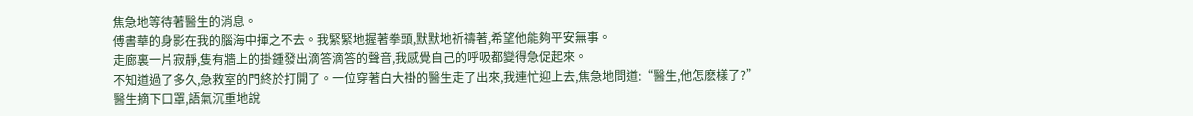焦急地等待著醫生的消息。
傅書華的身影在我的腦海中揮之不去。我緊緊地握著拳頭,默默地祈禱著,希望他能夠平安無事。
走廊裏一片寂靜,隻有牆上的掛鍾發出滴答滴答的聲音,我感覺自己的呼吸都變得急促起來。
不知道過了多久,急救室的門終於打開了。一位穿著白大褂的醫生走了出來,我連忙迎上去,焦急地問道:“醫生,他怎麽樣了?”
醫生摘下口罩,語氣沉重地說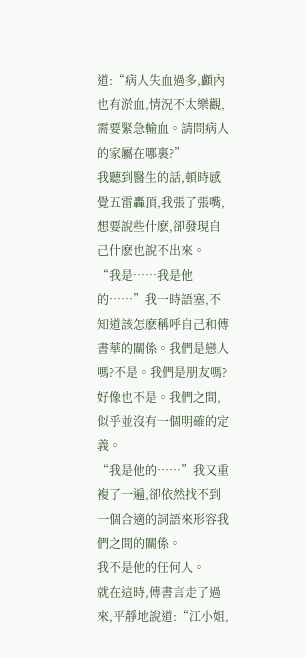道:“病人失血過多,顱內也有淤血,情況不太樂觀,需要緊急輸血。請問病人的家屬在哪裏?”
我聽到醫生的話,頓時感覺五雷轟頂,我張了張嘴,想要說些什麽,卻發現自己什麽也說不出來。
“我是……我是他的……”我一時語塞,不知道該怎麽稱呼自己和傅書華的關係。我們是戀人嗎?不是。我們是朋友嗎?好像也不是。我們之間,似乎並沒有一個明確的定義。
“我是他的……”我又重複了一遍,卻依然找不到一個合適的詞語來形容我們之間的關係。
我不是他的任何人。
就在這時,傅書言走了過來,平靜地說道:“江小姐,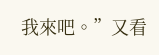我來吧。”又看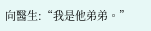向醫生:“我是他弟弟。”